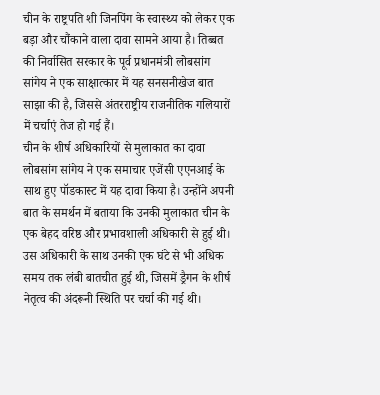चीन के राष्ट्रपति शी जिनपिंग के स्वास्थ्य को लेकर एक बड़ा और चौंकाने वाला दावा सामने आया है। तिब्बत की निर्वासित सरकार के पूर्व प्रधानमंत्री लोबसांग सांगेय ने एक साक्षात्कार में यह सनसनीखेज बात साझा की है, जिससे अंतरराष्ट्रीय राजनीतिक गलियारों में चर्चाएं तेज हो गई हैं।
चीन के शीर्ष अधिकारियों से मुलाकात का दावा
लोबसांग सांगेय ने एक समाचार एजेंसी एएनआई के साथ हुए पॉडकास्ट में यह दावा किया है। उन्होंने अपनी बात के समर्थन में बताया कि उनकी मुलाकात चीन के एक बेहद वरिष्ठ और प्रभावशाली अधिकारी से हुई थी। उस अधिकारी के साथ उनकी एक घंटे से भी अधिक समय तक लंबी बातचीत हुई थी, जिसमें ड्रैगन के शीर्ष नेतृत्व की अंदरूनी स्थिति पर चर्चा की गई थी।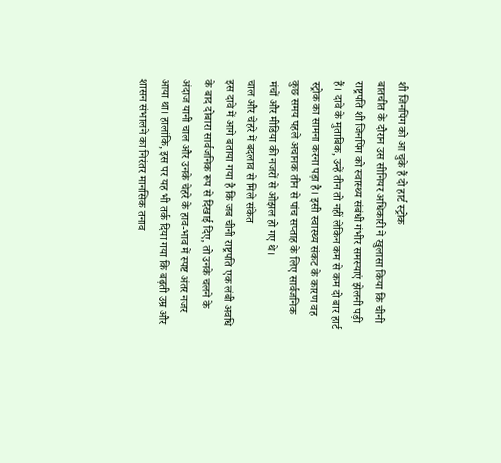शी जिनपिंग को आ चुके हैं दो हार्ट स्ट्रोक
बातचीत के दौरान उस सीनियर अधिकारी ने खुलासा किया कि चीनी राष्ट्रपति शी जिनपिंग को स्वास्थ्य संबंधी गंभीर समस्याएं झेलनी पड़ी हैं। दावे के मुताबिक, उन्हें तीन तो नहीं लेकिन कम से कम दो बार हार्ट स्ट्रोक का सामना करना पड़ा है। इसी स्वास्थ्य संकट के कारण वह कुछ समय पहले अचानक तीन से पांच सप्ताह के लिए सार्वजनिक मंचों और मीडिया की नजरों से ओझल हो गए थे।
चाल और चेहरे में बदलाव से मिले संकेत
इस दावे में आगे बताया गया है कि जब चीनी राष्ट्रपति एक लंबी अवधि के बाद दोबारा सार्वजनिक रूप से दिखाई दिए, तो उनके चलने के अंदाज यानी चाल और उनके चेहरे के हाव-भाव में स्पष्ट अंतर नजर आया था। हालांकि, इस पर यह भी तर्क दिया गया कि बढ़ती उम्र और शासन संभालने का निरंतर मानसिक तनाव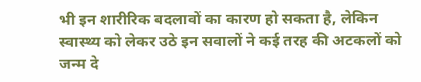भी इन शारीरिक बदलावों का कारण हो सकता है, लेकिन स्वास्थ्य को लेकर उठे इन सवालों ने कई तरह की अटकलों को जन्म दे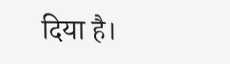दिया है।